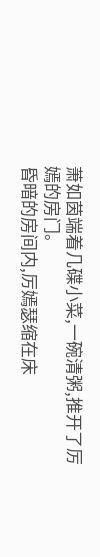萧如茵端着几碟小菜,一碗清粥,推开了厉嫣的房门。
昏暗的房间内,厉嫣瑟缩在床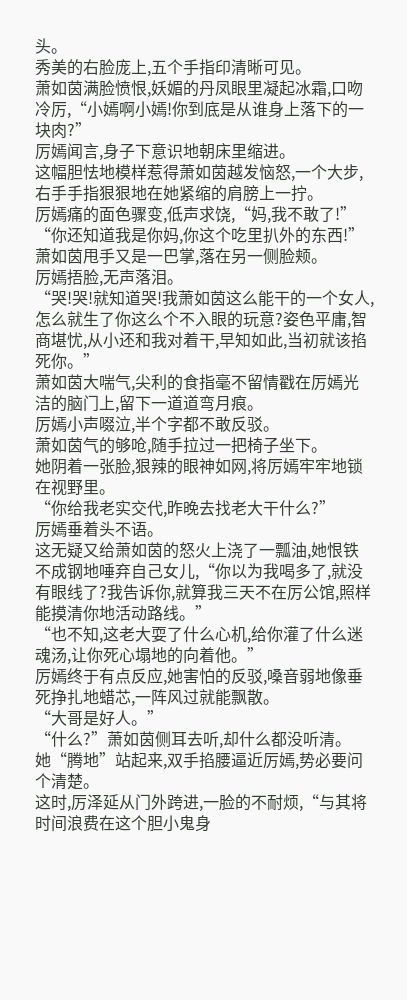头。
秀美的右脸庞上,五个手指印清晰可见。
萧如茵满脸愤恨,妖媚的丹凤眼里凝起冰霜,口吻冷厉,“小嫣啊小嫣!你到底是从谁身上落下的一块肉?”
厉嫣闻言,身子下意识地朝床里缩进。
这幅胆怯地模样惹得萧如茵越发恼怒,一个大步,右手手指狠狠地在她紧缩的肩膀上一拧。
厉嫣痛的面色骤变,低声求饶,“妈,我不敢了!”
“你还知道我是你妈,你这个吃里扒外的东西!”萧如茵甩手又是一巴掌,落在另一侧脸颊。
厉嫣捂脸,无声落泪。
“哭!哭!就知道哭!我萧如茵这么能干的一个女人,怎么就生了你这么个不入眼的玩意?姿色平庸,智商堪忧,从小还和我对着干,早知如此,当初就该掐死你。”
萧如茵大喘气,尖利的食指毫不留情戳在厉嫣光洁的脑门上,留下一道道弯月痕。
厉嫣小声啜泣,半个字都不敢反驳。
萧如茵气的够呛,随手拉过一把椅子坐下。
她阴着一张脸,狠辣的眼神如网,将厉嫣牢牢地锁在视野里。
“你给我老实交代,昨晚去找老大干什么?”
厉嫣垂着头不语。
这无疑又给萧如茵的怒火上浇了一瓢油,她恨铁不成钢地唾弃自己女儿,“你以为我喝多了,就没有眼线了?我告诉你,就算我三天不在厉公馆,照样能摸清你地活动路线。”
“也不知,这老大耍了什么心机,给你灌了什么迷魂汤,让你死心塌地的向着他。”
厉嫣终于有点反应,她害怕的反驳,嗓音弱地像垂死挣扎地蜡芯,一阵风过就能飘散。
“大哥是好人。”
“什么?”萧如茵侧耳去听,却什么都没听清。
她“腾地”站起来,双手掐腰逼近厉嫣,势必要问个清楚。
这时,厉泽延从门外跨进,一脸的不耐烦,“与其将时间浪费在这个胆小鬼身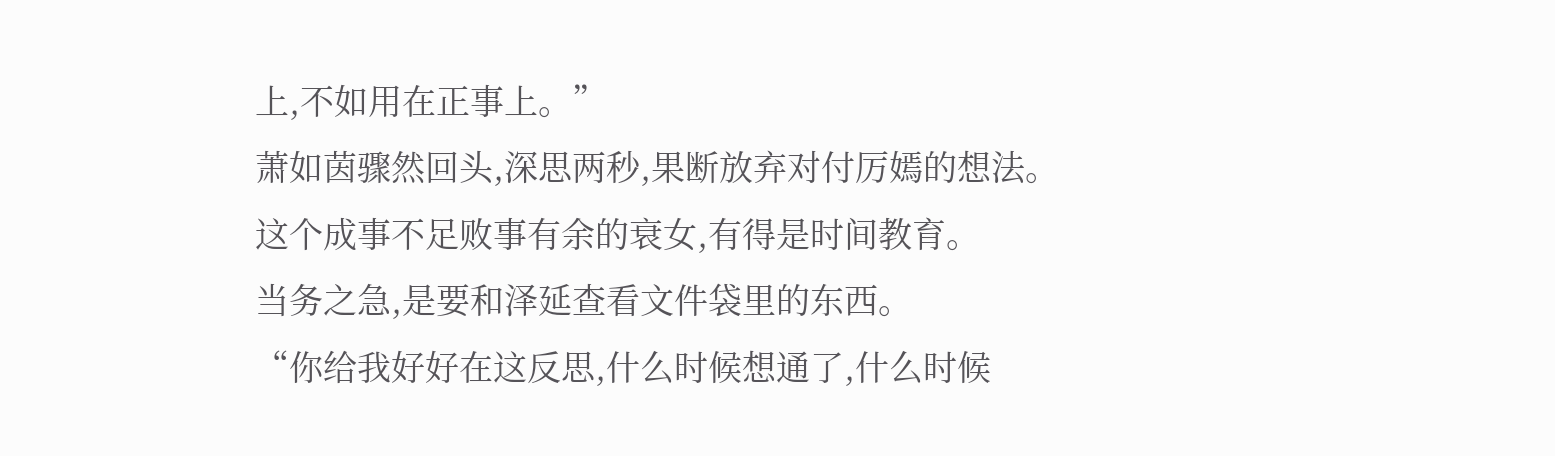上,不如用在正事上。”
萧如茵骤然回头,深思两秒,果断放弃对付厉嫣的想法。
这个成事不足败事有余的衰女,有得是时间教育。
当务之急,是要和泽延查看文件袋里的东西。
“你给我好好在这反思,什么时候想通了,什么时候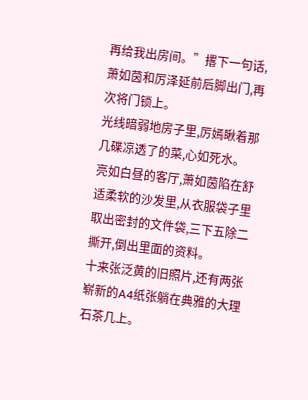再给我出房间。”撂下一句话,萧如茵和厉泽延前后脚出门,再次将门锁上。
光线暗弱地房子里,厉嫣瞅着那几碟凉透了的菜,心如死水。
亮如白昼的客厅,萧如茵陷在舒适柔软的沙发里,从衣服袋子里取出密封的文件袋,三下五除二撕开,倒出里面的资料。
十来张泛黄的旧照片,还有两张崭新的A4纸张躺在典雅的大理石茶几上。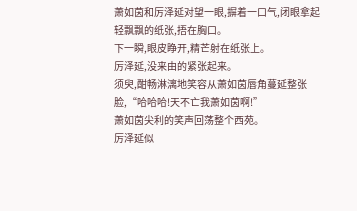萧如茵和厉泽延对望一眼,摒着一口气,闭眼拿起轻飘飘的纸张,捂在胸口。
下一瞬,眼皮睁开,精芒射在纸张上。
厉泽延,没来由的紧张起来。
须臾,酣畅淋漓地笑容从萧如茵唇角蔓延整张脸,“哈哈哈!天不亡我萧如茵啊!”
萧如茵尖利的笑声回荡整个西苑。
厉泽延似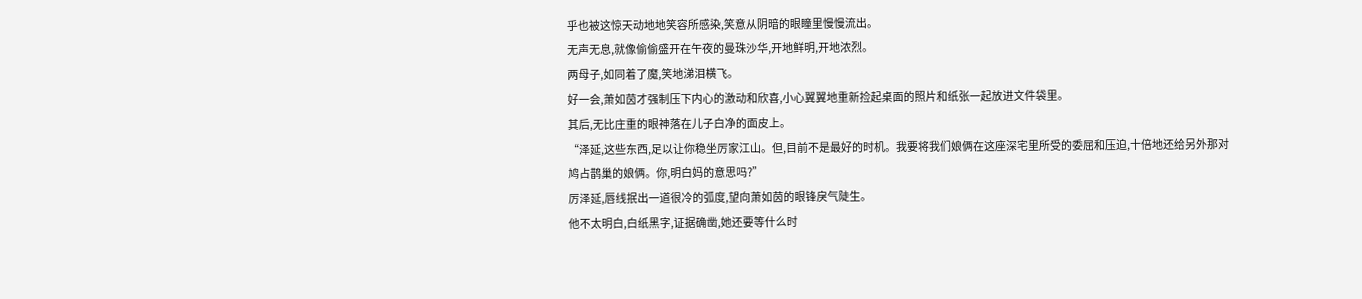乎也被这惊天动地地笑容所感染,笑意从阴暗的眼瞳里慢慢流出。
无声无息,就像偷偷盛开在午夜的曼珠沙华,开地鲜明,开地浓烈。
两母子,如同着了魔,笑地涕泪横飞。
好一会,萧如茵才强制压下内心的激动和欣喜,小心翼翼地重新捡起桌面的照片和纸张一起放进文件袋里。
其后,无比庄重的眼神落在儿子白净的面皮上。
“泽延,这些东西,足以让你稳坐厉家江山。但,目前不是最好的时机。我要将我们娘俩在这座深宅里所受的委屈和压迫,十倍地还给另外那对鸠占鹊巢的娘俩。你,明白妈的意思吗?”
厉泽延,唇线抿出一道很冷的弧度,望向萧如茵的眼锋戾气陡生。
他不太明白,白纸黑字,证据确凿,她还要等什么时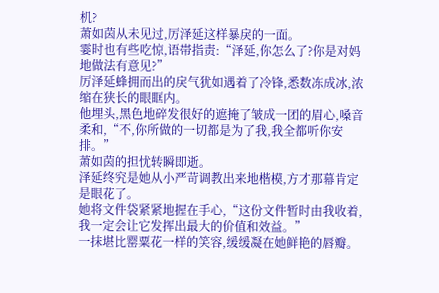机?
萧如茵从未见过,厉泽延这样暴戾的一面。
霎时也有些吃惊,语帯指责:“泽延,你怎么了?你是对妈地做法有意见?”
厉泽延蜂拥而出的戾气犹如遇着了冷锋,悉数冻成冰,浓缩在狭长的眼眶内。
他埋头,黑色地碎发很好的遮掩了皱成一团的眉心,嗓音柔和,“不,你所做的一切都是为了我,我全都听你安排。”
萧如茵的担忧转瞬即逝。
泽延终究是她从小严苛调教出来地楷模,方才那幕肯定是眼花了。
她将文件袋紧紧地握在手心,“这份文件暂时由我收着,我一定会让它发挥出最大的价值和效益。”
一抹堪比罂粟花一样的笑容,缓缓凝在她鲜艳的唇瓣。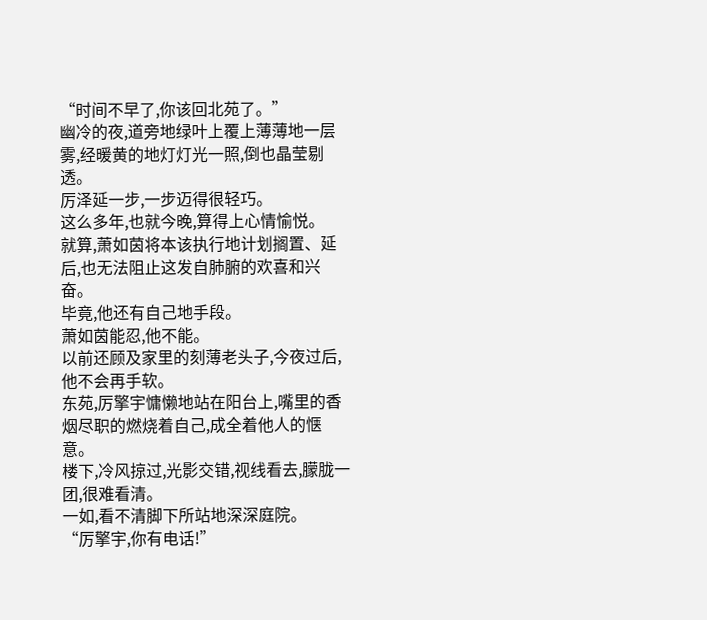“时间不早了,你该回北苑了。”
幽冷的夜,道旁地绿叶上覆上薄薄地一层雾,经暖黄的地灯灯光一照,倒也晶莹剔透。
厉泽延一步,一步迈得很轻巧。
这么多年,也就今晚,算得上心情愉悦。
就算,萧如茵将本该执行地计划搁置、延后,也无法阻止这发自肺腑的欢喜和兴奋。
毕竟,他还有自己地手段。
萧如茵能忍,他不能。
以前还顾及家里的刻薄老头子,今夜过后,他不会再手软。
东苑,厉擎宇慵懒地站在阳台上,嘴里的香烟尽职的燃烧着自己,成全着他人的惬意。
楼下,冷风掠过,光影交错,视线看去,朦胧一团,很难看清。
一如,看不清脚下所站地深深庭院。
“厉擎宇,你有电话!”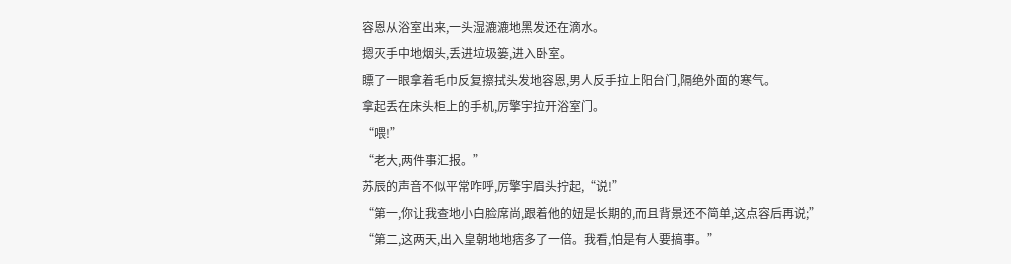容恩从浴室出来,一头湿漉漉地黑发还在滴水。
摁灭手中地烟头,丢进垃圾篓,进入卧室。
瞟了一眼拿着毛巾反复擦拭头发地容恩,男人反手拉上阳台门,隔绝外面的寒气。
拿起丢在床头柜上的手机,厉擎宇拉开浴室门。
“喂!”
“老大,两件事汇报。”
苏辰的声音不似平常咋呼,厉擎宇眉头拧起,“说!”
“第一,你让我查地小白脸席尚,跟着他的妞是长期的,而且背景还不简单,这点容后再说;”
“第二,这两天,出入皇朝地地痞多了一倍。我看,怕是有人要搞事。”